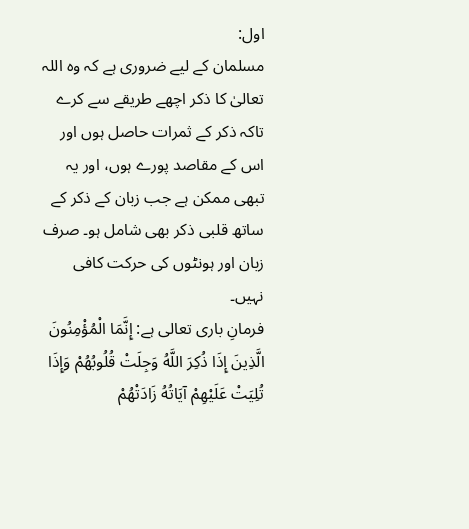اول:
مسلمان کے لیے ضروری ہے کہ وہ اللہ تعالیٰ کا ذکر اچھے طریقے سے کرے تاکہ ذکر کے ثمرات حاصل ہوں اور اس کے مقاصد پورے ہوں، اور یہ تبھی ممکن ہے جب زبان کے ذکر کے ساتھ قلبی ذکر بھی شامل ہو۔ صرف زبان اور ہونٹوں کی حرکت کافی نہیں۔
فرمانِ باری تعالی ہے: إِنَّمَا الْمُؤْمِنُونَ الَّذِينَ إِذَا ذُكِرَ اللَّهُ وَجِلَتْ قُلُوبُهُمْ وَإِذَا تُلِيَتْ عَلَيْهِمْ آيَاتُهُ زَادَتْهُمْ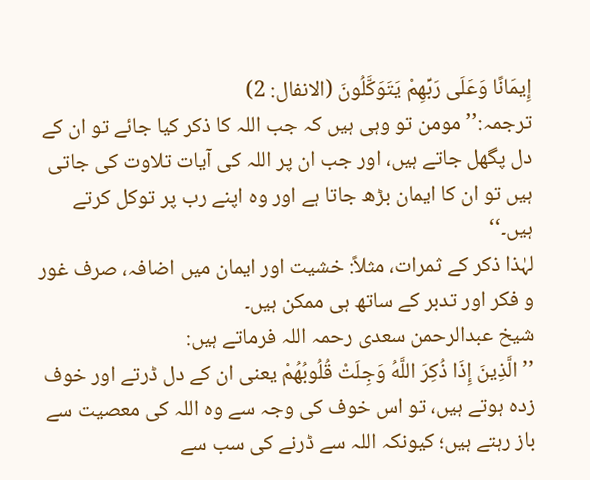إِيمَانًا وَعَلَى رَبِّهِمْ يَتَوَكَّلُونَ (الانفال: 2)
ترجمہ:’’مومن تو وہی ہیں کہ جب اللہ کا ذکر کیا جائے تو ان کے دل پگھل جاتے ہیں، اور جب ان پر اللہ کی آیات تلاوت کی جاتی ہیں تو ان کا ایمان بڑھ جاتا ہے اور وہ اپنے رب پر توکل کرتے ہیں۔‘‘
لہٰذا ذکر کے ثمرات، مثلاً: خشیت اور ایمان میں اضافہ، صرف غور و فکر اور تدبر کے ساتھ ہی ممکن ہیں۔
شیخ عبدالرحمن سعدی رحمہ اللہ فرماتے ہیں:
’’الَّذِينَ إِذَا ذُكِرَ اللَّهُ وَجِلَتْ قُلُوبُهُمْ یعنی ان کے دل ڈرتے اور خوف زدہ ہوتے ہیں، تو اس خوف کی وجہ سے وہ اللہ کی معصیت سے باز رہتے ہیں؛ کیونکہ اللہ سے ڈرنے کی سب سے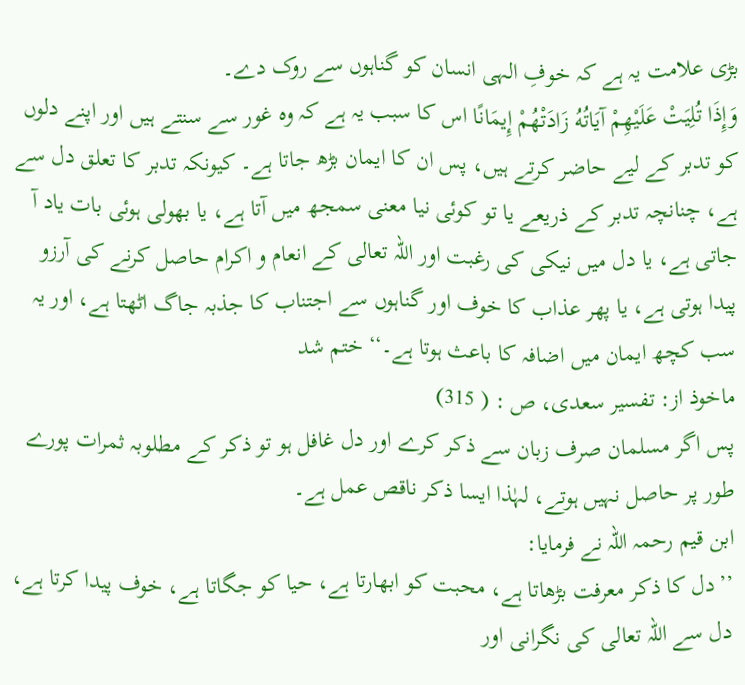بڑی علامت یہ ہے کہ خوفِ الہی انسان کو گناہوں سے روک دے۔
وَإِذَا تُلِيَتْ عَلَيْهِمْ آيَاتُهُ زَادَتْهُمْ إِيمَانًا اس کا سبب یہ ہے کہ وہ غور سے سنتے ہیں اور اپنے دلوں کو تدبر کے لیے حاضر کرتے ہیں، پس ان کا ایمان بڑھ جاتا ہے۔ کیونکہ تدبر کا تعلق دل سے ہے، چنانچہ تدبر کے ذریعے یا تو کوئی نیا معنی سمجھ میں آتا ہے، یا بھولی ہوئی بات یاد آ جاتی ہے، یا دل میں نیکی کی رغبت اور اللہ تعالی کے انعام و اکرام حاصل کرنے کی آرزو پیدا ہوتی ہے، یا پھر عذاب کا خوف اور گناہوں سے اجتناب کا جذبہ جاگ اٹھتا ہے، اور یہ سب کچھ ایمان میں اضافہ کا باعث ہوتا ہے۔‘‘ ختم شد
ماخوذ از: تفسیر سعدی، ص : ( 315)
پس اگر مسلمان صرف زبان سے ذکر کرے اور دل غافل ہو تو ذکر کے مطلوبہ ثمرات پورے طور پر حاصل نہیں ہوتے، لہٰذا ایسا ذکر ناقص عمل ہے۔
ابن قیم رحمہ اللہ نے فرمایا:
’’دل کا ذکر معرفت بڑھاتا ہے، محبت کو ابھارتا ہے، حیا کو جگاتا ہے، خوف پیدا کرتا ہے، دل سے اللہ تعالی کی نگرانی اور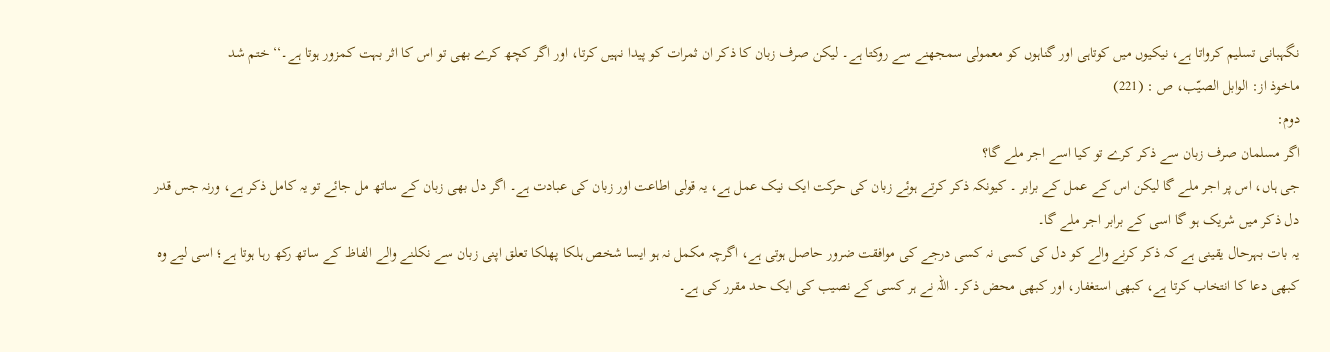نگہبانی تسلیم کرواتا ہے، نیکیوں میں کوتاہی اور گناہوں کو معمولی سمجھنے سے روکتا ہے۔ لیکن صرف زبان کا ذکر ان ثمرات کو پیدا نہیں کرتا، اور اگر کچھ کرے بھی تو اس کا اثر بہت کمزور ہوتا ہے۔‘‘ ختم شد
ماخوذ از: الوابل الصیّب، ص : (221)
دوم:
اگر مسلمان صرف زبان سے ذکر کرے تو کیا اسے اجر ملے گا؟
جی ہاں، اس پر اجر ملے گا لیکن اس کے عمل کے برابر ۔ کیونکہ ذکر کرتے ہوئے زبان کی حرکت ایک نیک عمل ہے، یہ قولی اطاعت اور زبان کی عبادت ہے۔ اگر دل بھی زبان کے ساتھ مل جائے تو یہ کامل ذکر ہے، ورنہ جس قدر دل ذکر میں شریک ہو گا اسی کے برابر اجر ملے گا۔
یہ بات بہرحال یقینی ہے کہ ذکر کرنے والے کو دل کی کسی نہ کسی درجے کی موافقت ضرور حاصل ہوتی ہے، اگرچہ مکمل نہ ہو ایسا شخص ہلکا پھلکا تعلق اپنی زبان سے نکلنے والے الفاظ کے ساتھ رکھ رہا ہوتا ہے؛ اسی لیے وہ کبھی دعا کا انتخاب کرتا ہے، کبھی استغفار، اور کبھی محض ذکر۔ اللہ نے ہر کسی کے نصیب کی ایک حد مقرر کی ہے۔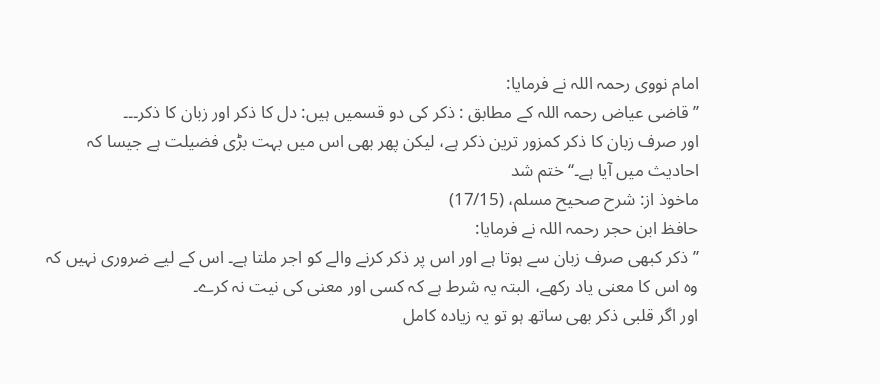امام نووی رحمہ اللہ نے فرمایا:
’’قاضی عیاض رحمہ اللہ کے مطابق : ذکر کی دو قسمیں ہیں: دل کا ذکر اور زبان کا ذکر۔۔۔
اور صرف زبان کا ذکر کمزور ترین ذکر ہے، لیکن پھر بھی اس میں بہت بڑی فضیلت ہے جیسا کہ احادیث میں آیا ہے۔‘‘ ختم شد
ماخوذ از: شرح صحیح مسلم، (17/15)
حافظ ابن حجر رحمہ اللہ نے فرمایا:
’’ذکر کبھی صرف زبان سے ہوتا ہے اور اس پر ذکر کرنے والے کو اجر ملتا ہے۔ اس کے لیے ضروری نہیں کہ وہ اس کا معنی یاد رکھے، البتہ یہ شرط ہے کہ کسی اور معنی کی نیت نہ کرے۔
اور اگر قلبی ذکر بھی ساتھ ہو تو یہ زیادہ کامل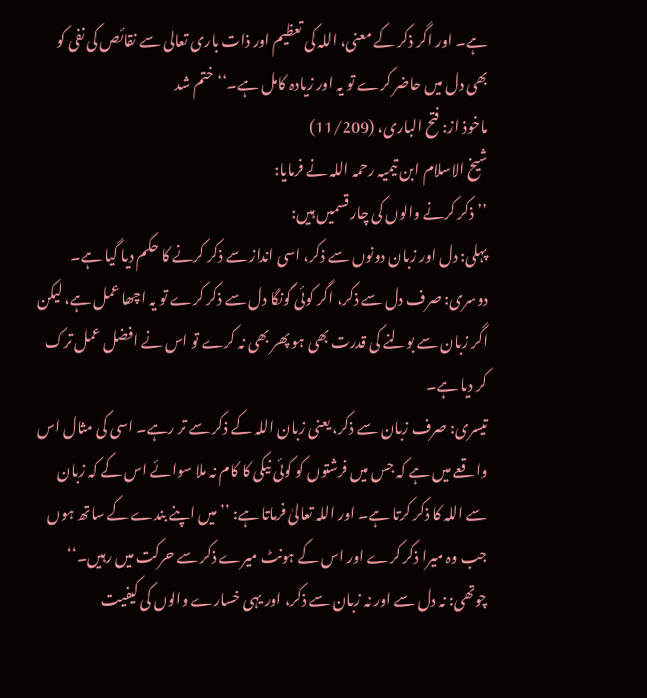ہے۔ اور اگر ذکر کے معنی، اللہ کی تعظیم اور ذات باری تعالی سے نقائص کی نفی کو بھی دل میں حاضر کرے تو یہ اور زیادہ کامل ہے۔‘‘ ختم شد
ماخوذ از: فتح الباری، (11/209)
شیخ الاسلام ابن تیمیہ رحمہ اللہ نے فرمایا:
’’ذکر کرنے والوں کی چار قسمیں ہیں:
پہلی: دل اور زبان دونوں سے ذکر، اسی انداز سے ذکر کرنے کا حکم دیا گیا ہے۔
دوسری: صرف دل سے ذکر، اگر کوئی گونگا دل سے ذکر کرے تو یہ اچھا عمل ہے، لیکن اگر زبان سے بولنے کی قدرت بھی ہو پھر بھی نہ کرے تو اس نے افضل عمل ترک کر دیا ہے۔
تیسری: صرف زبان سے ذکر، یعنی زبان اللہ کے ذکر سے تر رہے۔ اسی کی مثال اس واقعے میں ہے کہ جس میں فرشتوں کو کوئی نیکی کا کام نہ ملا سوائے اس کے کہ زبان سے اللہ کا ذکر کرتا ہے۔ اور اللہ تعالیٰ فرماتا ہے: ’’میں اپنے بندے کے ساتھ ہوں جب وہ میرا ذکر کرے اور اس کے ہونٹ میرے ذکر سے حرکت میں رہیں۔‘‘
چوتھی: نہ دل سے اور نہ زبان سے ذکر، اور یہی خسارے والوں کی کیفیت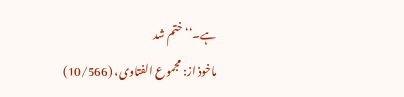ہے۔‘‘ ختم شد
ماخوذ از: مجموع الفتاوی، (10/566)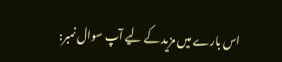اس بارے میں مزید کے لیے آپ سوال نمبر: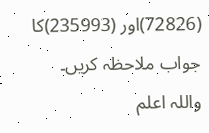(72826)اور (235993)کا جواب ملاحظہ کریں۔
واللہ اعلم